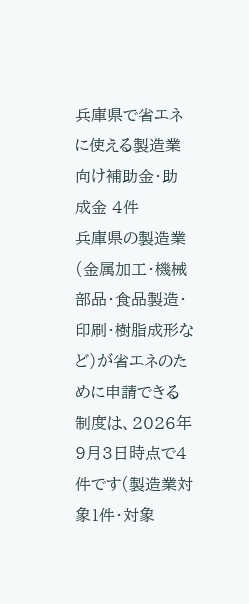兵庫県で省エネに使える製造業向け補助金・助成金 4件
兵庫県の製造業(金属加工・機械部品・食品製造・印刷・樹脂成形など)が省エネのために申請できる制度は、2026年9月3日時点で4件です(製造業対象1件・対象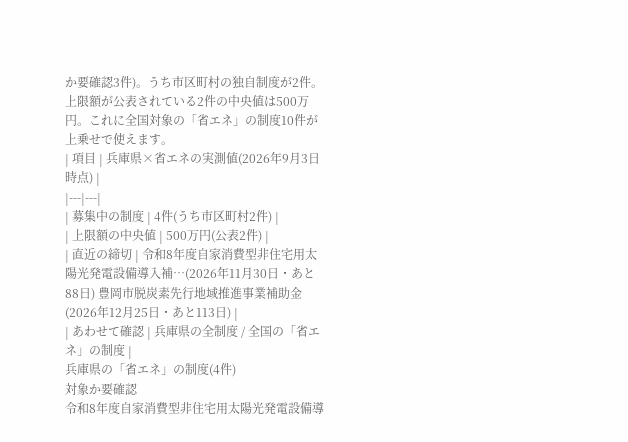か要確認3件)。うち市区町村の独自制度が2件。上限額が公表されている2件の中央値は500万円。これに全国対象の「省エネ」の制度10件が上乗せで使えます。
| 項目 | 兵庫県×省エネの実測値(2026年9月3日時点) |
|---|---|
| 募集中の制度 | 4件(うち市区町村2件) |
| 上限額の中央値 | 500万円(公表2件) |
| 直近の締切 | 令和8年度自家消費型非住宅用太陽光発電設備導入補…(2026年11月30日・あと88日) 豊岡市脱炭素先行地域推進事業補助金(2026年12月25日・あと113日) |
| あわせて確認 | 兵庫県の全制度 / 全国の「省エネ」の制度 |
兵庫県の「省エネ」の制度(4件)
対象か要確認
令和8年度自家消費型非住宅用太陽光発電設備導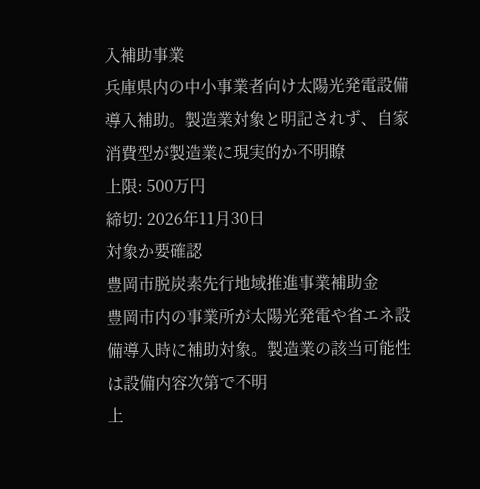入補助事業
兵庫県内の中小事業者向け太陽光発電設備導入補助。製造業対象と明記されず、自家消費型が製造業に現実的か不明瞭
上限: 500万円
締切: 2026年11月30日
対象か要確認
豊岡市脱炭素先行地域推進事業補助金
豊岡市内の事業所が太陽光発電や省エネ設備導入時に補助対象。製造業の該当可能性は設備内容次第で不明
上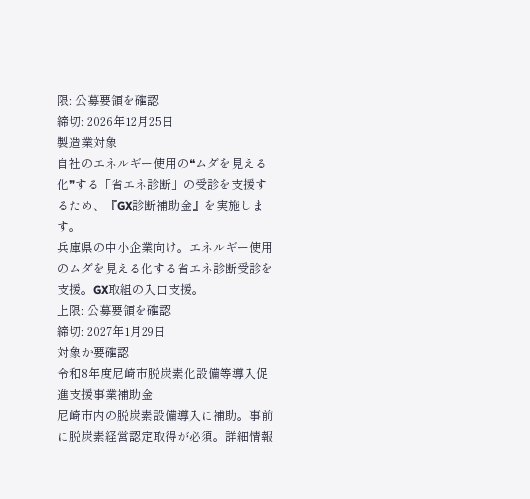限: 公募要領を確認
締切: 2026年12月25日
製造業対象
自社のエネルギー使用の❝ムダを見える化❞する「省エネ診断」の受診を支援するため、『GX診断補助金』を実施します。
兵庫県の中小企業向け。エネルギー使用のムダを見える化する省エネ診断受診を支援。GX取組の入口支援。
上限: 公募要領を確認
締切: 2027年1月29日
対象か要確認
令和8年度尼崎市脱炭素化設備等導入促進支援事業補助金
尼崎市内の脱炭素設備導入に補助。事前に脱炭素経営認定取得が必須。詳細情報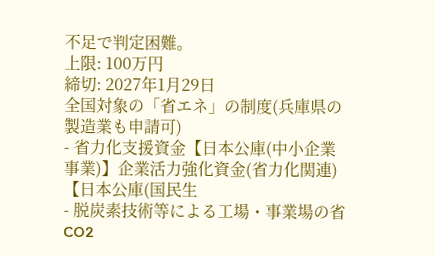不足で判定困難。
上限: 100万円
締切: 2027年1月29日
全国対象の「省エネ」の制度(兵庫県の製造業も申請可)
- 省力化支援資金【日本公庫(中小企業事業)】企業活力強化資金(省力化関連)【日本公庫(国民生
- 脱炭素技術等による工場・事業場の省CO2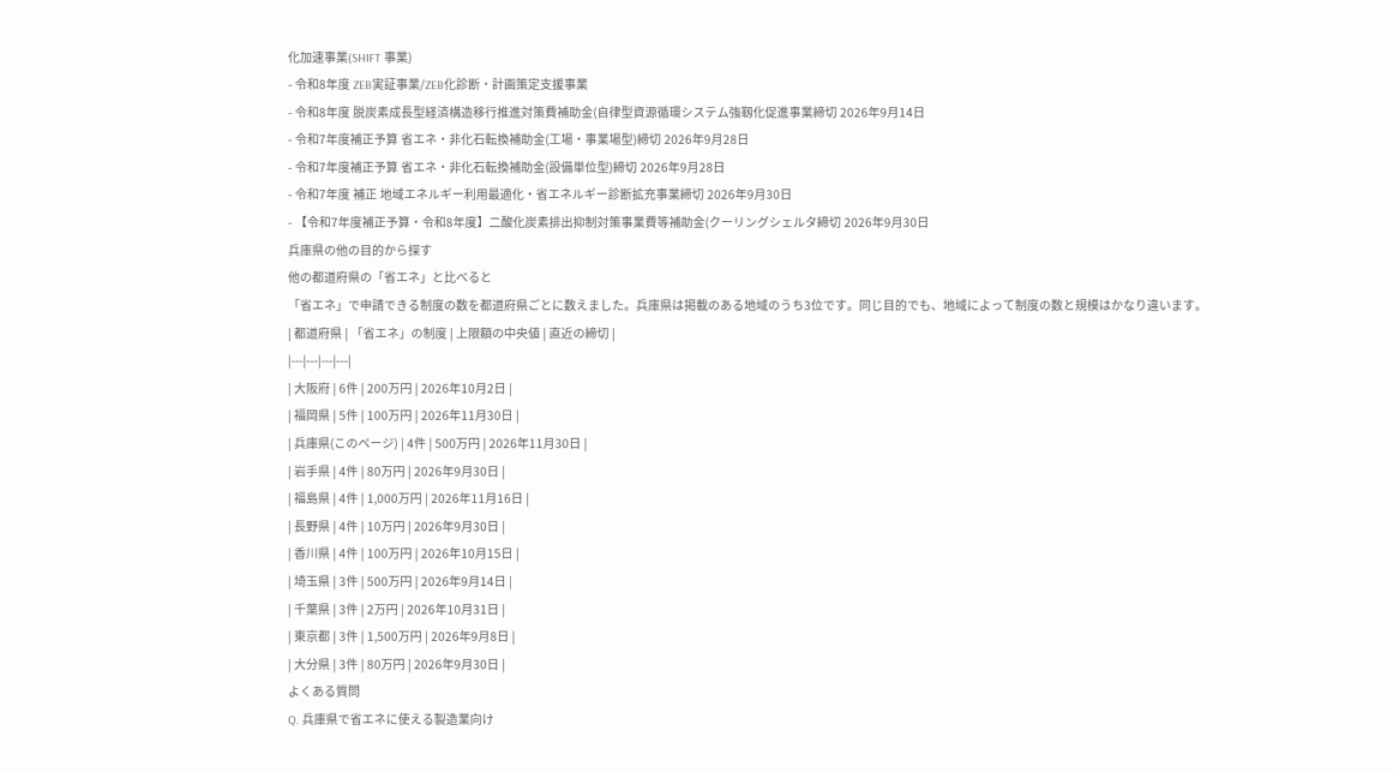化加速事業(SHIFT 事業)
- 令和8年度 ZEB実証事業/ZEB化診断・計画策定支援事業
- 令和8年度 脱炭素成長型経済構造移行推進対策費補助金(自律型資源循環システム強靱化促進事業締切 2026年9月14日
- 令和7年度補正予算 省エネ・非化石転換補助金(工場・事業場型)締切 2026年9月28日
- 令和7年度補正予算 省エネ・非化石転換補助金(設備単位型)締切 2026年9月28日
- 令和7年度 補正 地域エネルギー利用最適化・省エネルギー診断拡充事業締切 2026年9月30日
- 【令和7年度補正予算・令和8年度】二酸化炭素排出抑制対策事業費等補助金(クーリングシェルタ締切 2026年9月30日
兵庫県の他の目的から探す
他の都道府県の「省エネ」と比べると
「省エネ」で申請できる制度の数を都道府県ごとに数えました。兵庫県は掲載のある地域のうち3位です。同じ目的でも、地域によって制度の数と規模はかなり違います。
| 都道府県 | 「省エネ」の制度 | 上限額の中央値 | 直近の締切 |
|---|---|---|---|
| 大阪府 | 6件 | 200万円 | 2026年10月2日 |
| 福岡県 | 5件 | 100万円 | 2026年11月30日 |
| 兵庫県(このページ) | 4件 | 500万円 | 2026年11月30日 |
| 岩手県 | 4件 | 80万円 | 2026年9月30日 |
| 福島県 | 4件 | 1,000万円 | 2026年11月16日 |
| 長野県 | 4件 | 10万円 | 2026年9月30日 |
| 香川県 | 4件 | 100万円 | 2026年10月15日 |
| 埼玉県 | 3件 | 500万円 | 2026年9月14日 |
| 千葉県 | 3件 | 2万円 | 2026年10月31日 |
| 東京都 | 3件 | 1,500万円 | 2026年9月8日 |
| 大分県 | 3件 | 80万円 | 2026年9月30日 |
よくある質問
Q. 兵庫県で省エネに使える製造業向け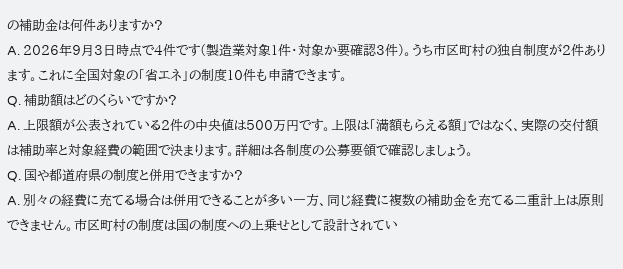の補助金は何件ありますか?
A. 2026年9月3日時点で4件です(製造業対象1件・対象か要確認3件)。うち市区町村の独自制度が2件あります。これに全国対象の「省エネ」の制度10件も申請できます。
Q. 補助額はどのくらいですか?
A. 上限額が公表されている2件の中央値は500万円です。上限は「満額もらえる額」ではなく、実際の交付額は補助率と対象経費の範囲で決まります。詳細は各制度の公募要領で確認しましょう。
Q. 国や都道府県の制度と併用できますか?
A. 別々の経費に充てる場合は併用できることが多い一方、同じ経費に複数の補助金を充てる二重計上は原則できません。市区町村の制度は国の制度への上乗せとして設計されてい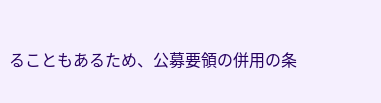ることもあるため、公募要領の併用の条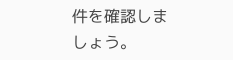件を確認しましょう。